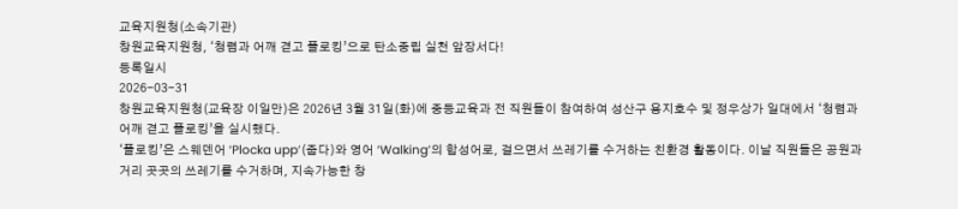교육지원청(소속기관)
창원교육지원청, ‘청렴과 어깨 겯고 플로킹’으로 탄소중립 실천 앞장서다!
등록일시
2026-03-31
창원교육지원청(교육장 이일만)은 2026년 3월 31일(화)에 중등교육과 전 직원들이 참여하여 성산구 용지호수 및 정우상가 일대에서 ‘청렴과 어깨 겯고 플로킹’을 실시했다.
‘플로킹’은 스웨덴어 ‘Plocka upp’(줍다)와 영어 ‘Walking’의 합성어로, 걸으면서 쓰레기를 수거하는 친환경 활동이다. 이날 직원들은 공원과 거리 곳곳의 쓰레기를 수거하며, 지속가능한 창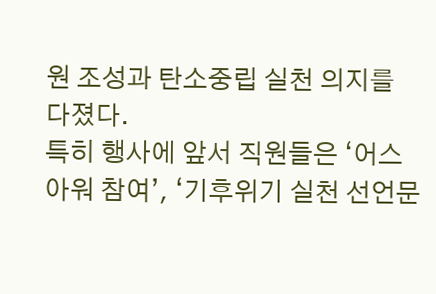원 조성과 탄소중립 실천 의지를 다졌다.
특히 행사에 앞서 직원들은 ‘어스아워 참여’, ‘기후위기 실천 선언문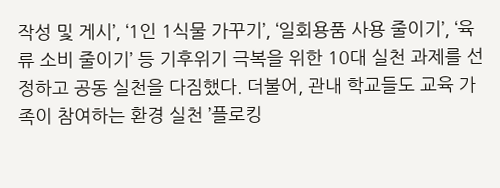작성 및 게시’, ‘1인 1식물 가꾸기’, ‘일회용품 사용 줄이기’, ‘육류 소비 줄이기’ 등 기후위기 극복을 위한 10대 실천 과제를 선정하고 공동 실천을 다짐했다. 더불어, 관내 학교들도 교육 가족이 참여하는 환경 실천 ’플로킹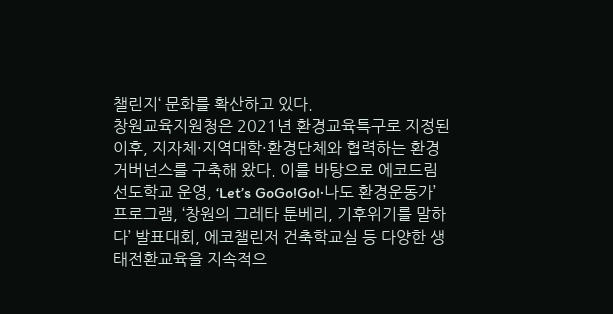챌린지‘ 문화를 확산하고 있다.
창원교육지원청은 2021년 환경교육특구로 지정된 이후, 지자체·지역대학·환경단체와 협력하는 환경 거버넌스를 구축해 왔다. 이를 바탕으로 에코드림 선도학교 운영, ‘Let’s GoGo!Go!·나도 환경운동가’ 프로그램, ‘창원의 그레타 툰베리, 기후위기를 말하다’ 발표대회, 에코챌린저 건축학교실 등 다양한 생태전환교육을 지속적으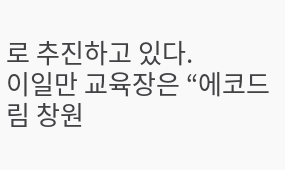로 추진하고 있다.
이일만 교육장은 “에코드림 창원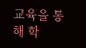교육을 통해 학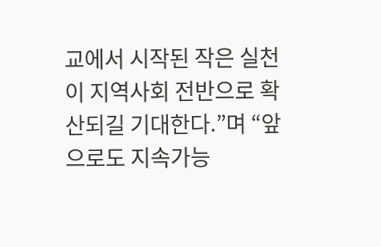교에서 시작된 작은 실천이 지역사회 전반으로 확산되길 기대한다.”며 “앞으로도 지속가능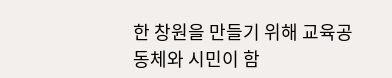한 창원을 만들기 위해 교육공동체와 시민이 함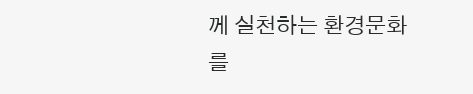께 실천하는 환경문화를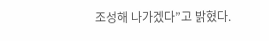조성해 나가겠다”고 밝혔다.